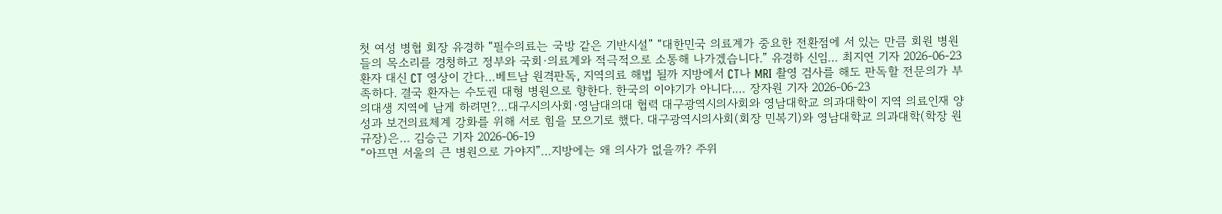첫 여성 병협 회장 유경하 “필수의료는 국방 같은 기반시설” “대한민국 의료계가 중요한 전환점에 서 있는 만큼 회원 병원들의 목소리를 경청하고 정부와 국회·의료계와 적극적으로 소통해 나가겠습니다.” 유경하 신임… 최지연 기자 2026-06-23
환자 대신 CT 영상이 간다…베트남 원격판독, 지역의료 해법 될까 지방에서 CT나 MRI 촬영 검사를 해도 판독할 전문의가 부족하다. 결국 환자는 수도권 대형 병원으로 향한다. 한국의 이야기가 아니다.… 장자원 기자 2026-06-23
의대생 지역에 남게 하려면?…대구시의사회·영남대의대 협력 대구광역시의사회와 영남대학교 의과대학이 지역 의료인재 양성과 보건의료체계 강화를 위해 서로 힘을 모으기로 했다. 대구광역시의사회(회장 민복기)와 영남대학교 의과대학(학장 원규장)은… 김승근 기자 2026-06-19
“아프면 서울의 큰 병원으로 가야지”…지방에는 왜 의사가 없을까? 주위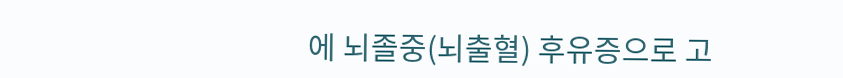에 뇌졸중(뇌출혈) 후유증으로 고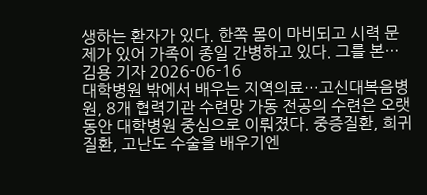생하는 환자가 있다. 한쪽 몸이 마비되고 시력 문제가 있어 가족이 종일 간병하고 있다. 그를 본… 김용 기자 2026-06-16
대학병원 밖에서 배우는 지역의료…고신대복음병원, 8개 협력기관 수련망 가동 전공의 수련은 오랫동안 대학병원 중심으로 이뤄졌다. 중증질환, 희귀질환, 고난도 수술을 배우기엔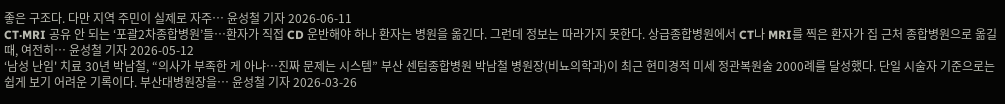좋은 구조다. 다만 지역 주민이 실제로 자주… 윤성철 기자 2026-06-11
CT·MRI 공유 안 되는 ‘포괄2차종합병원’들…환자가 직접 CD 운반해야 하나 환자는 병원을 옮긴다. 그런데 정보는 따라가지 못한다. 상급종합병원에서 CT나 MRI를 찍은 환자가 집 근처 종합병원으로 옮길 때, 여전히… 윤성철 기자 2026-05-12
‘남성 난임' 치료 30년 박남철, “의사가 부족한 게 아냐…진짜 문제는 시스템” 부산 센텀종합병원 박남철 병원장(비뇨의학과)이 최근 현미경적 미세 정관복원술 2000례를 달성했다. 단일 시술자 기준으로는 쉽게 보기 어려운 기록이다. 부산대병원장을… 윤성철 기자 2026-03-26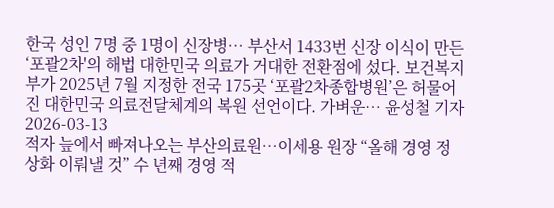한국 성인 7명 중 1명이 신장병… 부산서 1433번 신장 이식이 만든 ‘포괄2차'의 해법 대한민국 의료가 거대한 전환점에 섰다. 보건복지부가 2025년 7월 지정한 전국 175곳 ‘포괄2차종합병원’은 허물어진 대한민국 의료전달체계의 복원 선언이다. 가벼운… 윤성철 기자 2026-03-13
적자 늪에서 빠져나오는 부산의료원…이세용 원장 “올해 경영 정상화 이뤄낼 것” 수 년째 경영 적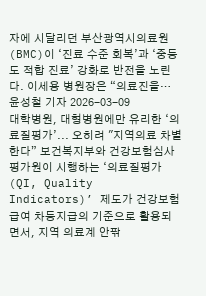자에 시달리던 부산광역시의료원(BMC)이 ‘진료 수준 회복’과 ‘중등도 적합 진료’ 강화로 반전을 노린다. 이세용 병원장은 “의료진을… 윤성철 기자 2026-03-09
대학병원, 대형병원에만 유리한 ‘의료질평가’... 오히려 "지역의료 차별한다” 보건복지부와 건강보험심사평가원이 시행하는 ‘의료질평가(QI, Quality Indicators)’ 제도가 건강보험 급여 차등지급의 기준으로 활용되면서, 지역 의료계 안팎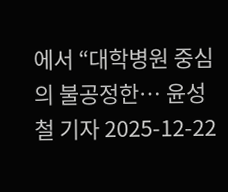에서 “대학병원 중심의 불공정한… 윤성철 기자 2025-12-22